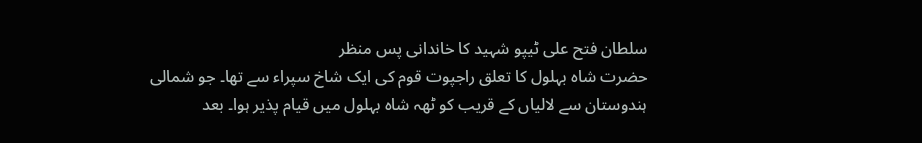سلطان فتح علی ٹیپو شہید کا خاندانی پس منظر
حضرت شاہ بہلول کا تعلق راجپوت قوم کی ایک شاخ سپراء سے تھا۔ جو شمالی ہندوستان سے لالیاں کے قریب کو ٹھہ شاہ بہلول میں قیام پذیر ہوا۔ بعد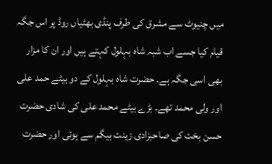میں چنیوٹ سے مشرق کی طرف پنڈی بھٹیاں روڈ پر اس جگہ قیام کیا جسے اب شبہ شاہ بہلول کہتے ہیں اور ان کا مزار بھی اسی جگہ ہے۔ حضرت شاہ بہلول کے دو بیٹے حمد علی اور ولی محمد تھے۔ بڑے بیٹے محمد علی کی شادی حضرت حسن بخت کی صاحبزادی زینت بیگم سے ہوئی اور حضرت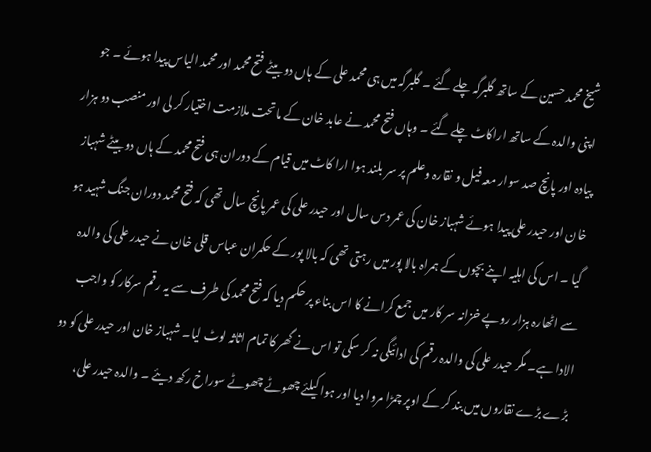شیخ محمد حسین کے ساتھ گلبرگہ چلے گئے ۔ گلبرگہ میں ہی محمد علی کے ہاں دو بیٹے فتح محمد اور محمد الیاس پیدا ہوئے ۔ جو اپنی والدہ کے ساتھ اراکاٹ چلے گئے ۔ وہاں فتح محمد نے عابد خان کے ماتحت ملازمت اختیار کر لی اور منصب دو ہزار پیادہ اور پانچ صد سوار معہ فیل و نقارہ وعلم پر سر بلند ہوا ارا کاٹ میں قیام کے دوران ہی فتح محمد کے ہاں دو بیٹے شہباز خان اور حیدر علی پیدا ہوئے شہباز خان کی عمر دس سال اور حیدر علی کی عمر پانچ سال تھی کہ فتح محمد دوران جنگ شہید ہو گیا ۔ اس کی اہلیہ اپنے بچوں کے ہمراہ بالا پور میں رہتی تھی کہ بالا پور کے حکمران عباس قلی خان نے حیدر علی کی والدہ سے اٹھارہ ہزار روپے خزانہ سر کار میں جمع کرانے کا اس بناء پر حکم دیا کہ فتح محمد کی طرف سے یہ رقم سرکار کو واجب الادا ہے۔ مگر حیدر علی کی والدہ رقم کی ادائیگی نہ کر سکی تو اس نے گھر کا تمام اثاثہ لوٹ لیا۔ شہباز خان اور حیدر علی کو دو بڑے بڑے نقاروں میں بند کر کے اوپر چمڑا مروا دیا اور ہوا کیلئے چھوٹے چھوٹے سوراخ رکھ دیئے ۔ والدہ حیدر علی،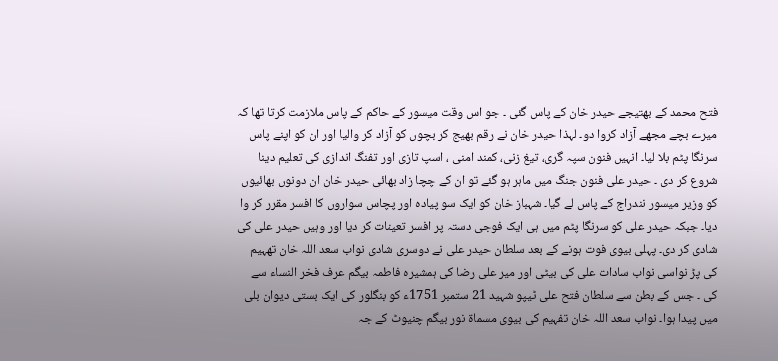فتح محمد کے بھتیجے حیدر خان کے پاس گئی ۔ جو اس وقت میسور کے حاکم کے پاس ملازمت کرتا تھا کہ میرے بچے مجھے آزاد کروا دو۔ لہذا حیدر خان نے رقم بھیج کر بچوں کو آزاد کر والیا اور ان کو اپنے پاس سرنگا پٹم بلا لیا۔ انہیں فنون سپہ گری، تیغ زنی، کمند امنی ، اسپ تازی اور تفنگ اندازی کی تعلیم دینا شروع کر دی ۔ حیدر علی فنون جنگ میں ماہر ہو گئے تو ان کے چچا زاد بھائی حیدر خان ان دونوں بھائیوں کو وزیر میسور نندراج کے پاس لے گیا۔ شہباز خان کو ایک سو پیادہ اور پچاس سواروں کا افسر مقرر کر وا دیا۔ جبکہ حیدر علی کو سرنگا پٹم میں ہی ایک فوجی دستہ پر افسر تعینات کر دیا اور وہیں حیدر علی کی شادی کر دی۔ پہلی بیوی فوت ہونے کے بعد سلطان حیدر علی نے دوسری شادی نواب سعد اللہ خان تھہیم کی پڑ نواسی نواب سادات علی کی بیٹی اور میر علی رضا کی ہمشیرہ فاطمہ بیگم عرف فخر النساء سے کی ۔ جس کے بطن سے سلطان فتح علی ٹیپو شہید 21 ستمبر 1751ء کو بنگلور کی ایک بستی دیوان بلی میں پیدا ہوا۔ نواب سعد اللہ خان تفہیم کی بیوی مسماة نور بیگم چنیوٹ کے جہ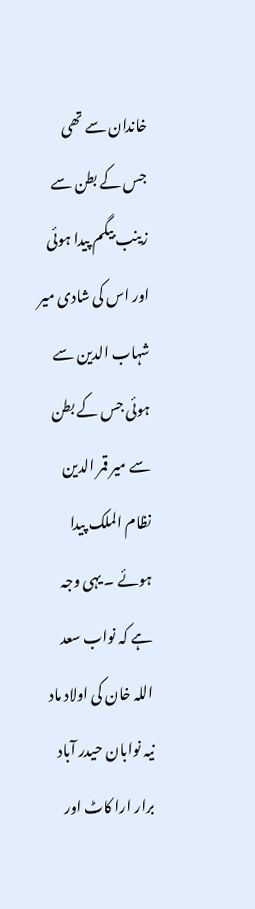خاندان سے تھی جس کے بطن سے زینب بیگم پیدا ہوئی اور اس کی شادی میر شہاب الدین سے ہوئی جس کے بطن سے میر قمر الدین نظام الملک پیدا ہوئے ۔ یہی وجہ ہے کہ نواب سعد اللہ خان کی اولاد ماد نیہ نوابان حیدر آباد برار ارا کاٹ اور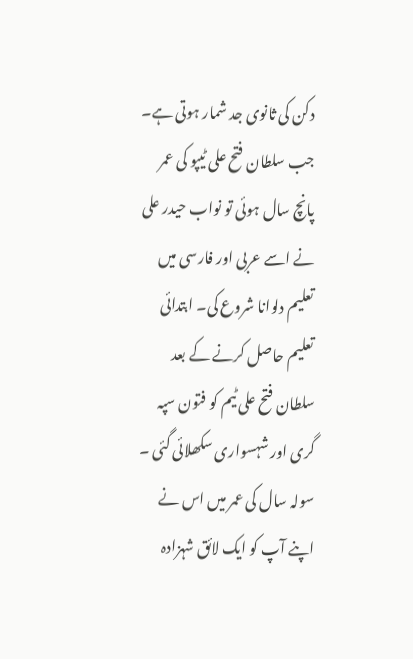دکن کی ثانوی جد شمار ہوتی ہے۔
جب سلطان فتح علی ٹیپو کی عمر پانچ سال ہوئی تو نواب حیدر علی نے اسے عربی اور فارسی میں تعلیم دلوانا شروع کی۔ ابتدائی تعلیم حاصل کرنے کے بعد سلطان فتح علی ٹیم کو فتون سپہ گری اور شہسواری سکھلائی گئی ۔ سولہ سال کی عمر میں اس نے اپنے آپ کو ایک لائق شہزادہ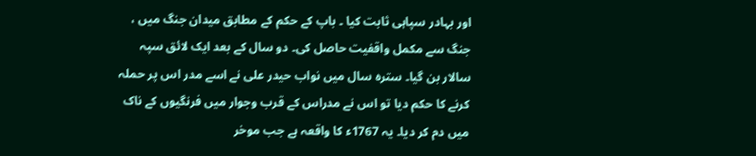اور بہادر سپاہی ثابت کیا ۔ باپ کے حکم کے مطابق میدان جنگ میں ، جنگ سے مکمل واقفیت حاصل کی۔ دو سال کے بعد ایک لائق سپہ سالار بن گیا۔ سترہ سال میں نواب حیدر علی نے اسے مدر اس پر حملہ کرنے کا حکم دیا تو اس نے مدراس کے قرب وجوار میں فرنگیوں کے ناک میں دم کر دیا۔ یہ 1767ء کا واقعہ ہے جب موخر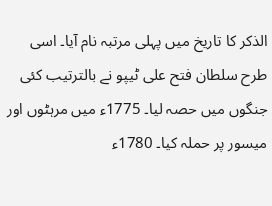الذکر کا تاریخ میں پہلی مرتبہ نام آیا۔ اسی طرح سلطان فتح علی ٹیپو نے بالترتیب کئی جنگوں میں حصہ لیا۔ 1775ء میں مرہٹوں اور میسور پر حملہ کیا۔ 1780ء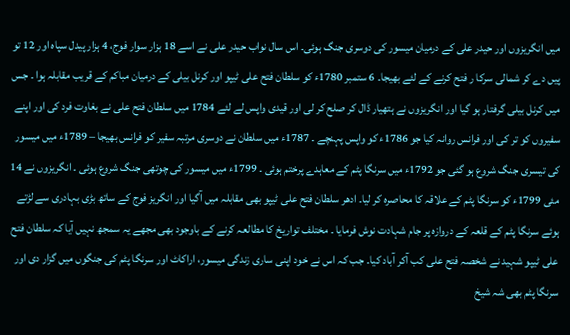میں انگریزوں اور حیدر علی کے درمیان میسور کی دوسری جنگ ہوئی۔ اس سال نواب حیدر علی نے اسے 18 ہزار سوار فوج، 4 ہزار پیدل سپاہ اور 12 تو پیں دے کر شمالی سرکا ر فتح کرنے کے لئے بھیجا۔ 6 ستمبر 1780ء کو سلطان فتح علی ٹیپو اور کرنل بیلی کے درمیان مباکم کے قریب مقابلہ ہوا ۔ جس میں کرنل بیلی گرفتار ہو گیا اور انگریزوں نے ہتھیار ڈال کر صلح کر لی اور قیدی واپس لے لئے 1784 میں سلطان فتح علی نے بغاوت فرد کی اور اپنے سفیروں کو تر کی اور فرانس روانہ کیا جو 1786ء کو واپس پہنچے ۔ 1787ء میں سلطان نے دوسری مرتبہ سفیر کو فرانس بھیجا – 1789ء میں میسور کی تیسری جنگ شروع ہو گئی جو 1792ء میں سرنگا پٹم کے معاہدے پرختم ہوئی ۔ 1799ء میں میسور کی چوتھی جنگ شروع ہوئی ۔ انگریزوں نے 14 مئی 1799ء کو سرنگا پٹم کے علاقہ کا محاصرہ کر لیا۔ ادھر سلطان فتح علی ٹیپو بھی مقابلہ میں آگیا اور انگریز فوج کے ساتھ بڑی بہادری سے لڑتے ہوئے سرنگا پٹم کے قلعہ کے دروازہ پر جام شہادت نوش فرمایا ۔ مختلف تواریخ کا مطالعہ کرنے کے باوجود بھی مجھے یہ سمجھ نہیں آیا کہ سلطان فتح علی ٹیپو شہید نے شخصہ فتح علی کب آکر آباد کیا۔ جب کہ اس نے خود اپنی ساری زندگی میسور، اراکاٹ اور سرنگا پٹم کی جنگوں میں گزار دی اور سرنگا پٹم بھی شہ شیخ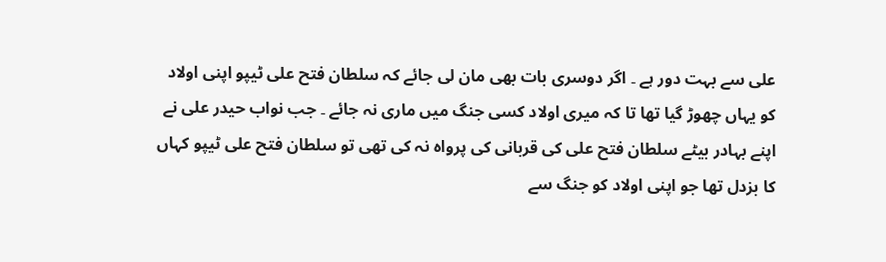علی سے بہت دور ہے ۔ اگر دوسری بات بھی مان لی جائے کہ سلطان فتح علی ٹیپو اپنی اولاد کو یہاں چھوڑ گیا تھا تا کہ میری اولاد کسی جنگ میں ماری نہ جائے ۔ جب نواب حیدر علی نے اپنے بہادر بیٹے سلطان فتح علی کی قربانی کی پرواہ نہ کی تھی تو سلطان فتح علی ٹیپو کہاں کا بزدل تھا جو اپنی اولاد کو جنگ سے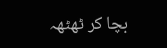بچا کر ٹھٹھہ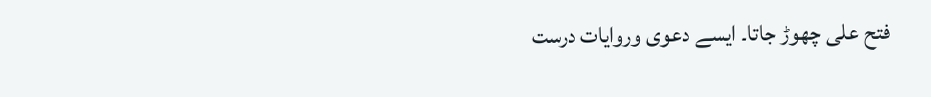فتح علی چھوڑ جاتا۔ ایسے دعوی وروایات درست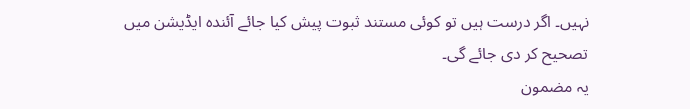نہیں۔ اگر درست ہیں تو کوئی مستند ثبوت پیش کیا جائے آئندہ ایڈیشن میں تصحیح کر دی جائے گی۔
یہ مضمون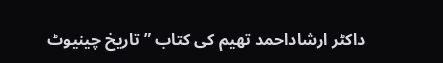داکٹر ارشاداحمد تھیم کی کتاب ” تاریخ چینیوٹ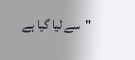"سے لیا گیا ہے